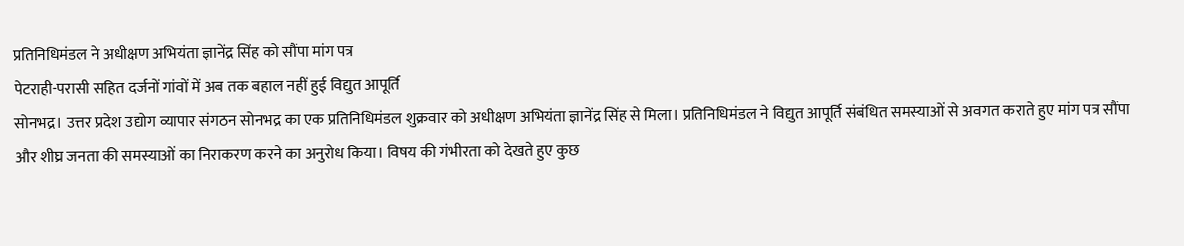प्रतिनिधिमंडल ने अधीक्षण अभियंता ज्ञानेंद्र सिंह को सौंपा मांग पत्र
पेटराही-परासी सहित दर्जनों गांवों में अब तक बहाल नहीं हुई विद्युत आपूर्ति
सोनभद्र। उत्तर प्रदेश उद्योग व्यापार संगठन सोनभद्र का एक प्रतिनिधिमंडल शुक्रवार को अधीक्षण अभियंता ज्ञानेंद्र सिंह से मिला। प्रतिनिधिमंडल ने विद्युत आपूर्ति संबंधित समस्याओं से अवगत कराते हुए मांग पत्र सौंपा और शीघ्र जनता की समस्याओं का निराकरण करने का अनुरोध किया। विषय की गंभीरता को देखते हुए कुछ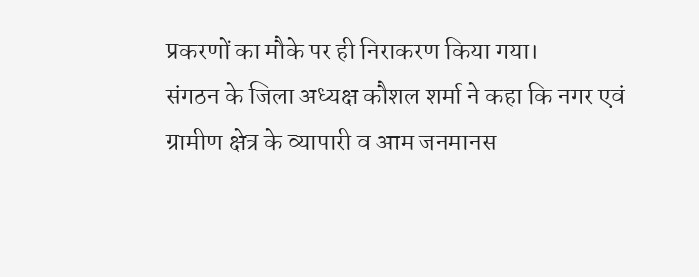प्रकरणों का मौके पर ही निराकरण किया गया।
संगठन के जिला अध्यक्ष कौशल शर्मा ने कहा कि नगर एवं ग्रामीण क्षेत्र के व्यापारी व आम जनमानस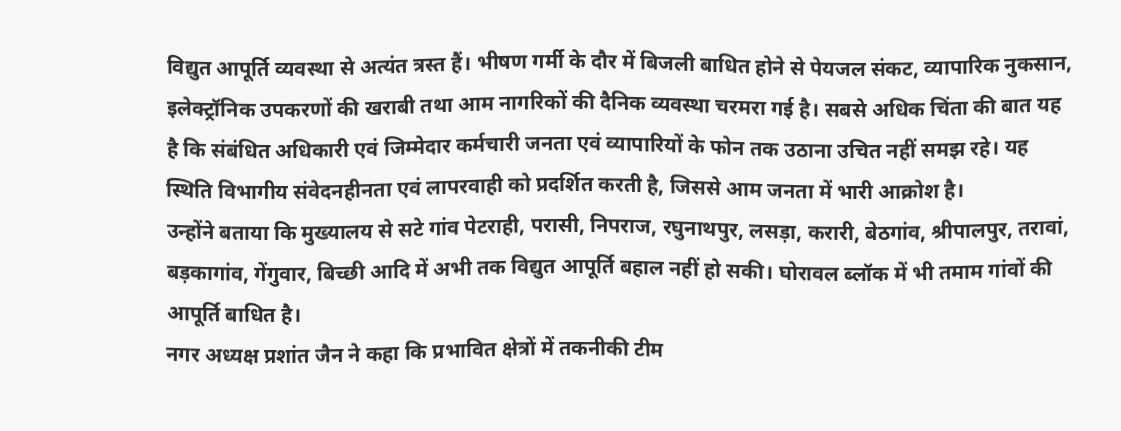विद्युत आपूर्ति व्यवस्था से अत्यंत त्रस्त हैं। भीषण गर्मी के दौर में बिजली बाधित होने से पेयजल संकट, व्यापारिक नुकसान, इलेक्ट्रॉनिक उपकरणों की खराबी तथा आम नागरिकों की दैनिक व्यवस्था चरमरा गई है। सबसे अधिक चिंता की बात यह है कि संबंधित अधिकारी एवं जिम्मेदार कर्मचारी जनता एवं व्यापारियों के फोन तक उठाना उचित नहीं समझ रहे। यह स्थिति विभागीय संवेदनहीनता एवं लापरवाही को प्रदर्शित करती है, जिससे आम जनता में भारी आक्रोश है।
उन्होंने बताया कि मुख्यालय से सटे गांव पेटराही, परासी, निपराज, रघुनाथपुर, लसड़ा, करारी, बेठगांव, श्रीपालपुर, तरावां, बड़कागांव, गेंगुवार, बिच्छी आदि में अभी तक विद्युत आपूर्ति बहाल नहीं हो सकी। घोरावल ब्लॉक में भी तमाम गांवों की आपूर्ति बाधित है।
नगर अध्यक्ष प्रशांत जैन ने कहा कि प्रभावित क्षेत्रों में तकनीकी टीम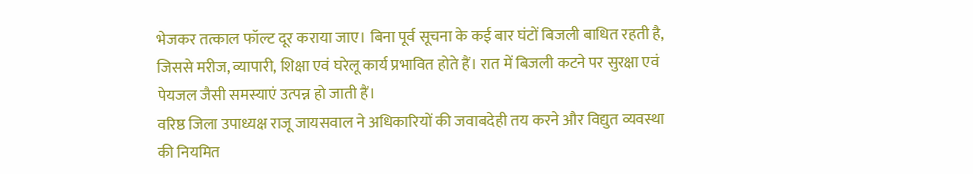भेजकर तत्काल फॉल्ट दूर कराया जाए। बिना पूर्व सूचना के कई बार घंटों बिजली बाधित रहती है, जिससे मरीज, व्यापारी, शिक्षा एवं घरेलू कार्य प्रभावित होते हैं। रात में बिजली कटने पर सुरक्षा एवं पेयजल जैसी समस्याएं उत्पन्न हो जाती हैं।
वरिष्ठ जिला उपाध्यक्ष राजू जायसवाल ने अधिकारियों की जवाबदेही तय करने और विद्युत व्यवस्था की नियमित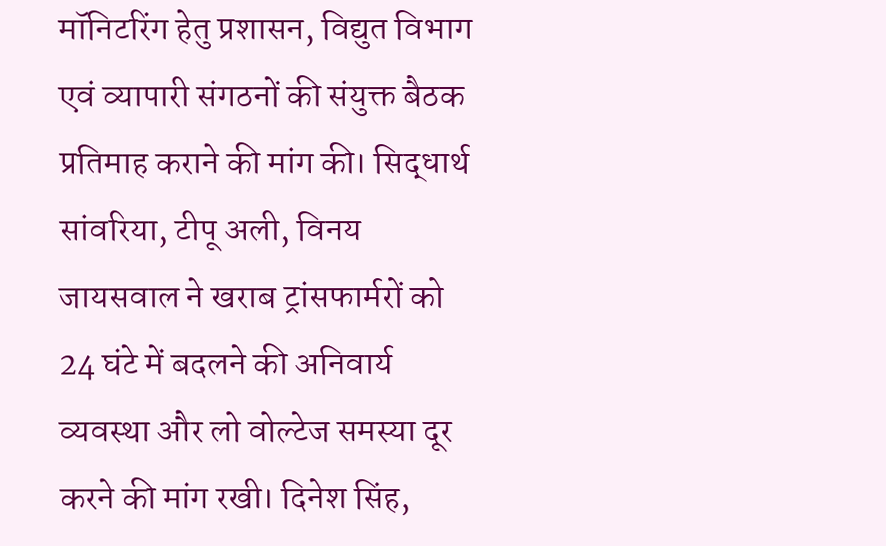मॉनिटरिंग हेतु प्रशासन, विद्युत विभाग एवं व्यापारी संगठनों की संयुक्त बैठक प्रतिमाह कराने की मांग की। सिद्धार्थ सांवरिया, टीपू अली, विनय जायसवाल ने खराब ट्रांसफार्मरों को 24 घंटे में बदलने की अनिवार्य व्यवस्था और लो वोल्टेज समस्या दूर करने की मांग रखी। दिनेश सिंह,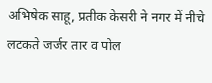अभिषेक साहू, प्रतीक केसरी ने नगर में नीचे लटकते जर्जर तार व पोल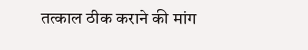तत्काल ठीक कराने की मांग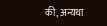की, अन्यथा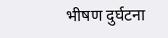भीषण दुर्घटना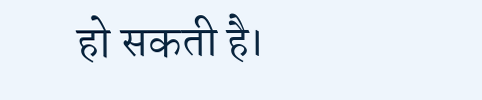हो सकती है।